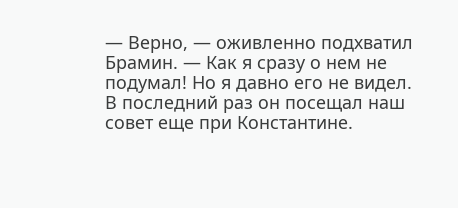— Верно, — оживленно подхватил Брамин. — Как я сразу о нем не подумал! Но я давно его не видел. В последний раз он посещал наш совет еще при Константине.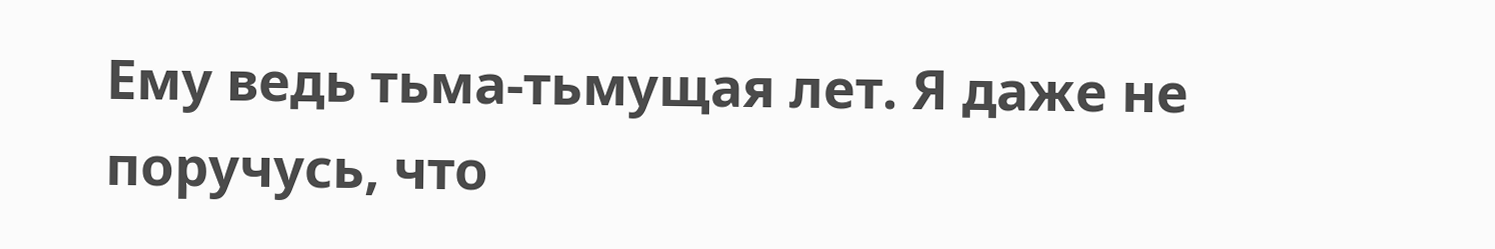Ему ведь тьма-тьмущая лет. Я даже не поручусь, что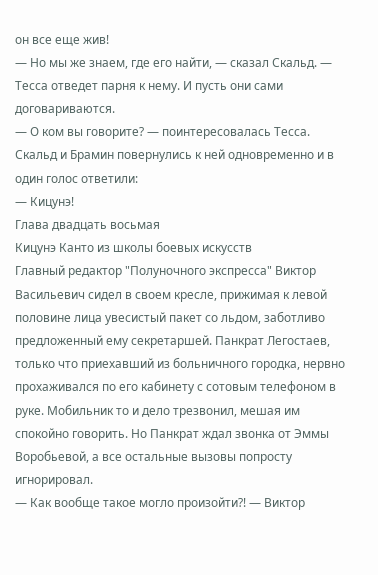он все еще жив!
— Но мы же знаем, где его найти, — сказал Скальд. — Тесса отведет парня к нему. И пусть они сами договариваются.
— О ком вы говорите? — поинтересовалась Тесса.
Скальд и Брамин повернулись к ней одновременно и в один голос ответили:
— Кицунэ!
Глава двадцать восьмая
Кицунэ Канто из школы боевых искусств
Главный редактор "Полуночного экспресса" Виктор Васильевич сидел в своем кресле, прижимая к левой половине лица увесистый пакет со льдом, заботливо предложенный ему секретаршей. Панкрат Легостаев, только что приехавший из больничного городка, нервно прохаживался по его кабинету с сотовым телефоном в руке. Мобильник то и дело трезвонил, мешая им спокойно говорить. Но Панкрат ждал звонка от Эммы Воробьевой, а все остальные вызовы попросту игнорировал.
— Как вообще такое могло произойти?! — Виктор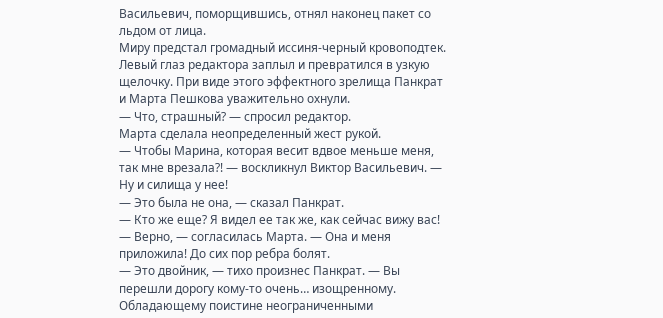Васильевич, поморщившись, отнял наконец пакет со льдом от лица.
Миру предстал громадный иссиня-черный кровоподтек. Левый глаз редактора заплыл и превратился в узкую щелочку. При виде этого эффектного зрелища Панкрат и Марта Пешкова уважительно охнули.
— Что, страшный? — спросил редактор.
Марта сделала неопределенный жест рукой.
— Чтобы Марина, которая весит вдвое меньше меня, так мне врезала?! — воскликнул Виктор Васильевич. — Ну и силища у нее!
— Это была не она, — сказал Панкрат.
— Кто же еще? Я видел ее так же, как сейчас вижу вас!
— Верно, — согласилась Марта. — Она и меня приложила! До сих пор ребра болят.
— Это двойник, — тихо произнес Панкрат. — Вы перешли дорогу кому-то очень… изощренному. Обладающему поистине неограниченными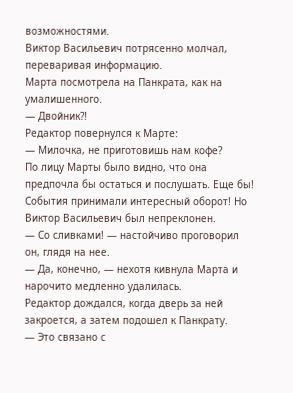возможностями.
Виктор Васильевич потрясенно молчал, переваривая информацию.
Марта посмотрела на Панкрата, как на умалишенного.
— Двойник?!
Редактор повернулся к Марте:
— Милочка, не приготовишь нам кофе?
По лицу Марты было видно, что она предпочла бы остаться и послушать. Еще бы! События принимали интересный оборот! Но Виктор Васильевич был непреклонен.
— Со сливками! — настойчиво проговорил он, глядя на нее.
— Да, конечно, — нехотя кивнула Марта и нарочито медленно удалилась.
Редактор дождался, когда дверь за ней закроется, а затем подошел к Панкрату.
— Это связано с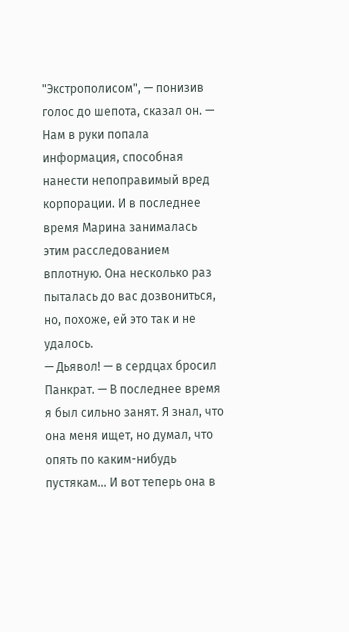"Экстрополисом", — понизив голос до шепота, сказал он. — Нам в руки попала информация, способная нанести непоправимый вред корпорации. И в последнее время Марина занималась этим расследованием вплотную. Она несколько раз пыталась до вас дозвониться, но, похоже, ей это так и не удалось.
— Дьявол! — в сердцах бросил Панкрат. — В последнее время я был сильно занят. Я знал, что она меня ищет, но думал, что опять по каким-нибудь пустякам… И вот теперь она в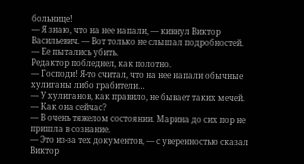больнице!
— Я знаю, что на нее напали, — кивнул Виктор Васильевич. — Вот только не слышал подробностей.
— Ее пытались убить.
Редактор побледнел, как полотно.
— Господи! Я-то считал, что на нее напали обычные хулиганы либо грабители…
— У хулиганов, как правило, не бывает таких мечей.
— Как она сейчас?
— В очень тяжелом состоянии. Марина до сих пор не пришла в сознание.
— Это из-за тех документов, — с уверенностью сказал Виктор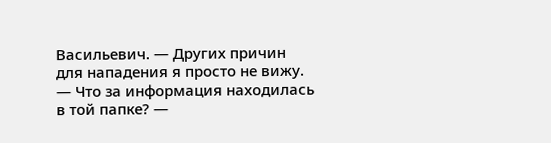Васильевич. — Других причин для нападения я просто не вижу.
— Что за информация находилась в той папке? —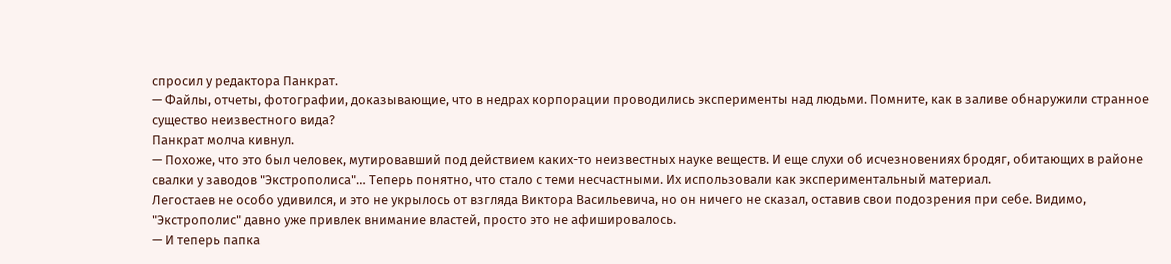спросил у редактора Панкрат.
— Файлы, отчеты, фотографии, доказывающие, что в недрах корпорации проводились эксперименты над людьми. Помните, как в заливе обнаружили странное существо неизвестного вида?
Панкрат молча кивнул.
— Похоже, что это был человек, мутировавший под действием каких-то неизвестных науке веществ. И еще слухи об исчезновениях бродяг, обитающих в районе свалки у заводов "Экстрополиса"… Теперь понятно, что стало с теми несчастными. Их использовали как экспериментальный материал.
Легостаев не особо удивился, и это не укрылось от взгляда Виктора Васильевича, но он ничего не сказал, оставив свои подозрения при себе. Видимо, "Экстрополис" давно уже привлек внимание властей, просто это не афишировалось.
— И теперь папка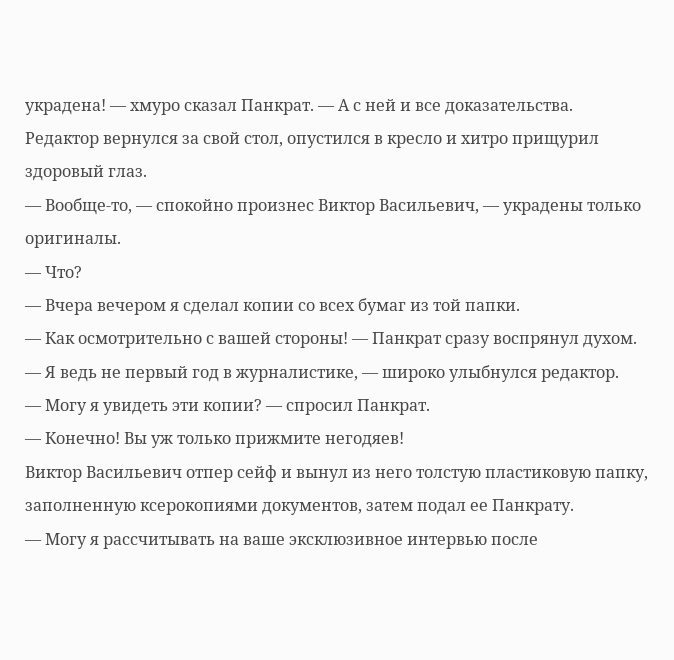украдена! — хмуро сказал Панкрат. — А с ней и все доказательства.
Редактор вернулся за свой стол, опустился в кресло и хитро прищурил здоровый глаз.
— Вообще-то, — спокойно произнес Виктор Васильевич, — украдены только оригиналы.
— Что?
— Вчера вечером я сделал копии со всех бумаг из той папки.
— Как осмотрительно с вашей стороны! — Панкрат сразу воспрянул духом.
— Я ведь не первый год в журналистике, — широко улыбнулся редактор.
— Могу я увидеть эти копии? — спросил Панкрат.
— Конечно! Вы уж только прижмите негодяев!
Виктор Васильевич отпер сейф и вынул из него толстую пластиковую папку, заполненную ксерокопиями документов, затем подал ее Панкрату.
— Могу я рассчитывать на ваше эксклюзивное интервью после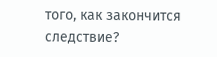того, как закончится следствие?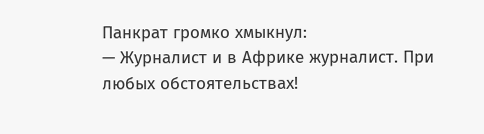Панкрат громко хмыкнул:
— Журналист и в Африке журналист. При любых обстоятельствах!